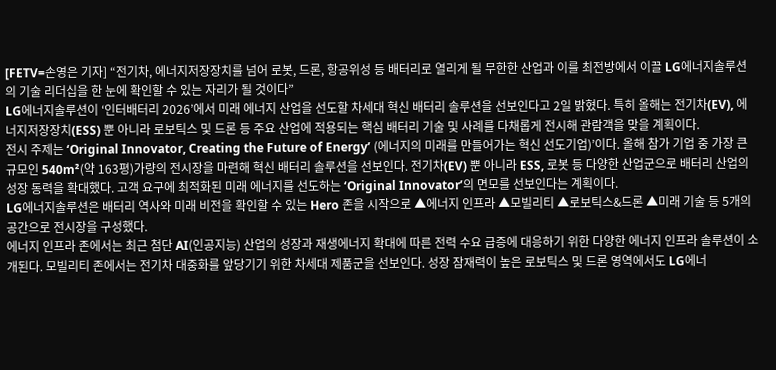[FETV=손영은 기자] “전기차, 에너지저장장치를 넘어 로봇, 드론, 항공위성 등 배터리로 열리게 될 무한한 산업과 이를 최전방에서 이끌 LG에너지솔루션의 기술 리더십을 한 눈에 확인할 수 있는 자리가 될 것이다”
LG에너지솔루션이 ‘인터배터리 2026’에서 미래 에너지 산업을 선도할 차세대 혁신 배터리 솔루션을 선보인다고 2일 밝혔다. 특히 올해는 전기차(EV), 에너지저장장치(ESS) 뿐 아니라 로보틱스 및 드론 등 주요 산업에 적용되는 핵심 배터리 기술 및 사례를 다채롭게 전시해 관람객을 맞을 계획이다.
전시 주제는 ‘Original Innovator, Creating the Future of Energy’ (에너지의 미래를 만들어가는 혁신 선도기업)’이다. 올해 참가 기업 중 가장 큰 규모인 540m²(약 163평)가량의 전시장을 마련해 혁신 배터리 솔루션을 선보인다. 전기차(EV) 뿐 아니라 ESS, 로봇 등 다양한 산업군으로 배터리 산업의 성장 동력을 확대했다. 고객 요구에 최적화된 미래 에너지를 선도하는 ‘Original Innovator’의 면모를 선보인다는 계획이다.
LG에너지솔루션은 배터리 역사와 미래 비전을 확인할 수 있는 Hero 존을 시작으로 ▲에너지 인프라 ▲모빌리티 ▲로보틱스&드론 ▲미래 기술 등 5개의 공간으로 전시장을 구성했다.
에너지 인프라 존에서는 최근 첨단 AI(인공지능) 산업의 성장과 재생에너지 확대에 따른 전력 수요 급증에 대응하기 위한 다양한 에너지 인프라 솔루션이 소개된다. 모빌리티 존에서는 전기차 대중화를 앞당기기 위한 차세대 제품군을 선보인다. 성장 잠재력이 높은 로보틱스 및 드론 영역에서도 LG에너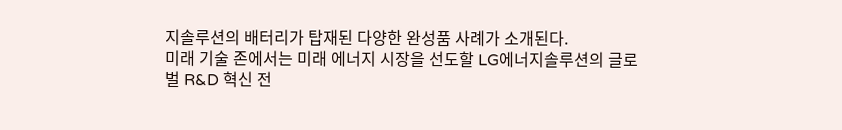지솔루션의 배터리가 탑재된 다양한 완성품 사례가 소개된다.
미래 기술 존에서는 미래 에너지 시장을 선도할 LG에너지솔루션의 글로벌 R&D 혁신 전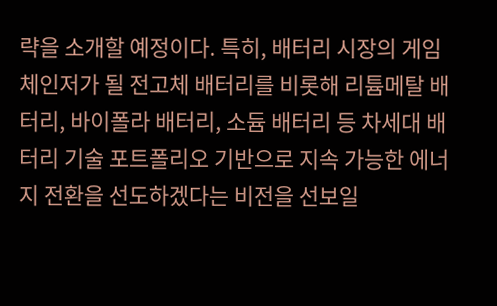략을 소개할 예정이다. 특히, 배터리 시장의 게임 체인저가 될 전고체 배터리를 비롯해 리튬메탈 배터리, 바이폴라 배터리, 소듐 배터리 등 차세대 배터리 기술 포트폴리오 기반으로 지속 가능한 에너지 전환을 선도하겠다는 비전을 선보일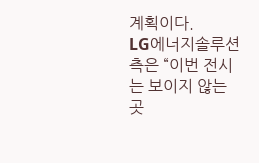계획이다.
LG에너지솔루션측은 “이번 전시는 보이지 않는 곳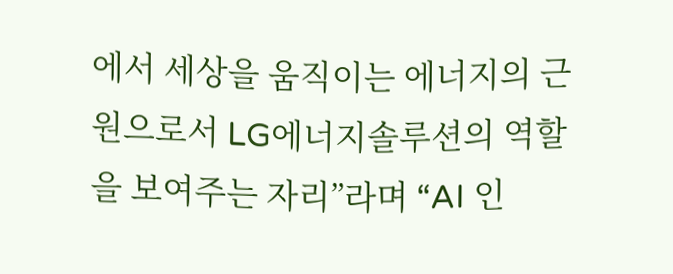에서 세상을 움직이는 에너지의 근원으로서 LG에너지솔루션의 역할을 보여주는 자리”라며 “AI 인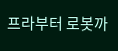프라부터 로봇까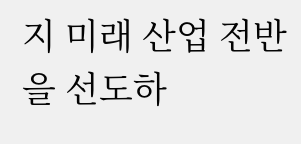지 미래 산업 전반을 선도하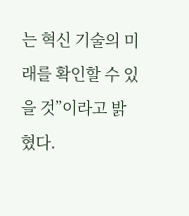는 혁신 기술의 미래를 확인할 수 있을 것”이라고 밝혔다.